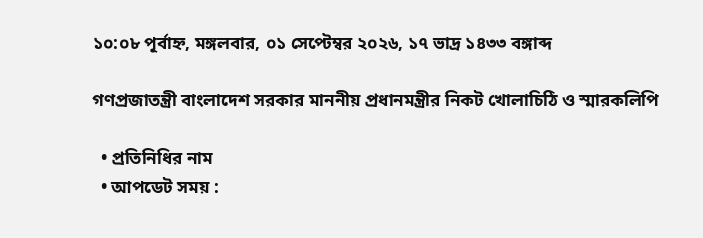১০:০৮ পূর্বাহ্ন, মঙ্গলবার, ০১ সেপ্টেম্বর ২০২৬, ১৭ ভাদ্র ১৪৩৩ বঙ্গাব্দ

গণপ্রজাতন্ত্রী বাংলাদেশ সরকার মাননীয় প্রধানমন্ত্রীর নিকট খোলাচিঠি ও স্মারকলিপি

  • প্রতিনিধির নাম
  • আপডেট সময় :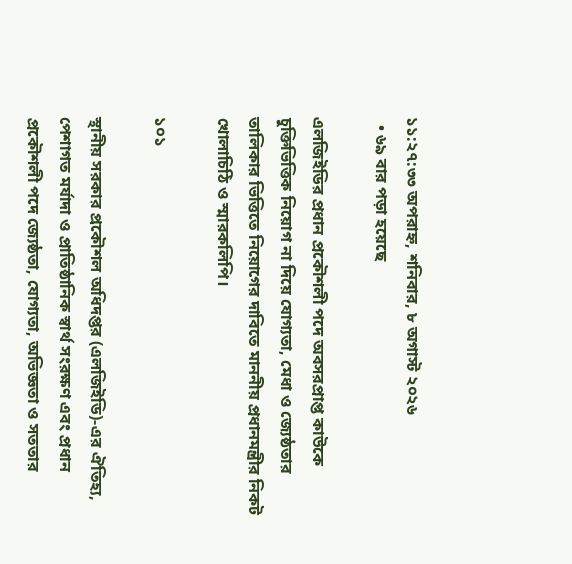১১:২৭:৩৩ অপরাহ্ন, শনিবার, ৮ অগাস্ট ২০২৬
  • ৬৯ বার পড়া হয়েছে

এলজিইডির প্রধান প্রকৌশলী পদে অবসরপ্রাপ্ত কাউকে চুক্তিভিত্তিক নিয়োগ না দিয়ে যোগ্যতা, মেধা ও জ্যেষ্ঠতার তালিকার ভিত্তিতে নিয়োগের দাবিতে মাননীয় প্রধানমন্ত্রীর নিকট খোলাচিঠি ও স্মারকলিপি।

১০১

স্থানীয় সরকার প্রকৌশল অধিদপ্তর (এলজিইডি)-এর ঐতিহ্য, পেশাগত মর্যাদা ও প্রাতিষ্ঠানিক স্বার্থ সংরক্ষণ এবং প্রধান প্রকৌশলী পদে জ্যেষ্ঠতা, যোগ্যতা, অভিজ্ঞতা ও সততার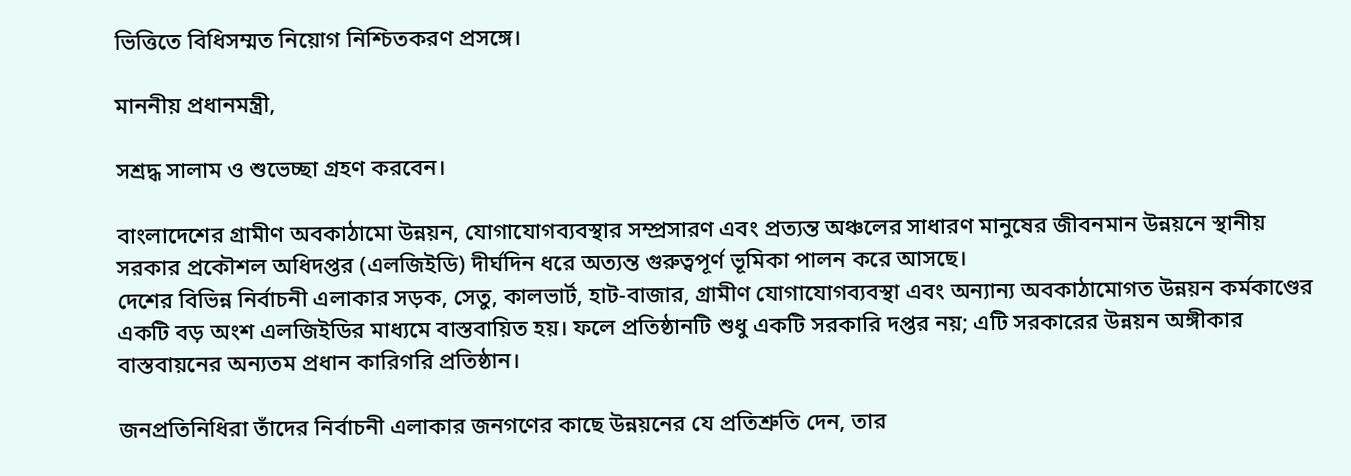ভিত্তিতে বিধিসম্মত নিয়োগ নিশ্চিতকরণ প্রসঙ্গে।

মাননীয় প্রধানমন্ত্রী,

সশ্রদ্ধ সালাম ও শুভেচ্ছা গ্রহণ করবেন।

বাংলাদেশের গ্রামীণ অবকাঠামো উন্নয়ন, যোগাযোগব্যবস্থার সম্প্রসারণ এবং প্রত্যন্ত অঞ্চলের সাধারণ মানুষের জীবনমান উন্নয়নে স্থানীয় সরকার প্রকৌশল অধিদপ্তর (এলজিইডি) দীর্ঘদিন ধরে অত্যন্ত গুরুত্বপূর্ণ ভূমিকা পালন করে আসছে।
দেশের বিভিন্ন নির্বাচনী এলাকার সড়ক, সেতু, কালভার্ট, হাট-বাজার, গ্রামীণ যোগাযোগব্যবস্থা এবং অন্যান্য অবকাঠামোগত উন্নয়ন কর্মকাণ্ডের একটি বড় অংশ এলজিইডির মাধ্যমে বাস্তবায়িত হয়। ফলে প্রতিষ্ঠানটি শুধু একটি সরকারি দপ্তর নয়; এটি সরকারের উন্নয়ন অঙ্গীকার বাস্তবায়নের অন্যতম প্রধান কারিগরি প্রতিষ্ঠান।

জনপ্রতিনিধিরা তাঁদের নির্বাচনী এলাকার জনগণের কাছে উন্নয়নের যে প্রতিশ্রুতি দেন, তার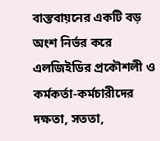বাস্তবায়নের একটি বড় অংশ নির্ভর করে এলজিইডির প্রকৌশলী ও কর্মকর্তা-কর্মচারীদের দক্ষতা, সততা,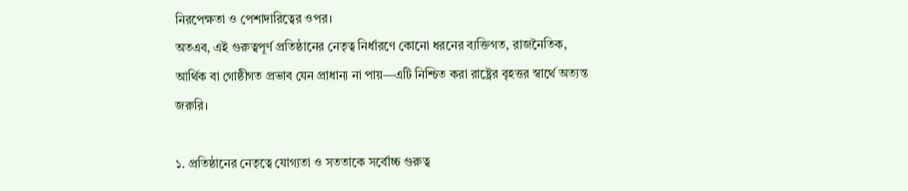নিরপেক্ষতা ও পেশাদারিত্বের ওপর।
অতএব, এই গুরুত্বপূর্ণ প্রতিষ্ঠানের নেতৃত্ব নির্ধারণে কোনো ধরনের ব্যক্তিগত, রাজনৈতিক, আর্থিক বা গোষ্ঠীগত প্রভাব যেন প্রাধান্য না পায়—এটি নিশ্চিত করা রাষ্ট্রের বৃহত্তর স্বার্থে অত্যন্ত জরুরি।

১. প্রতিষ্ঠানের নেতৃত্বে যোগ্যতা ও সততাকে সর্বোচ্চ গুরুত্ব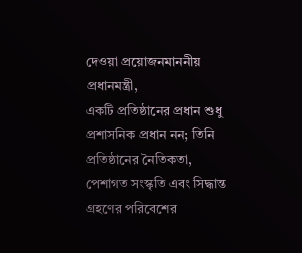দেওয়া প্রয়োজনমাননীয় প্রধানমন্ত্রী,
একটি প্রতিষ্ঠানের প্রধান শুধু প্রশাসনিক প্রধান নন; তিনি প্রতিষ্ঠানের নৈতিকতা, পেশাগত সংস্কৃতি এবং সিদ্ধান্ত গ্রহণের পরিবেশের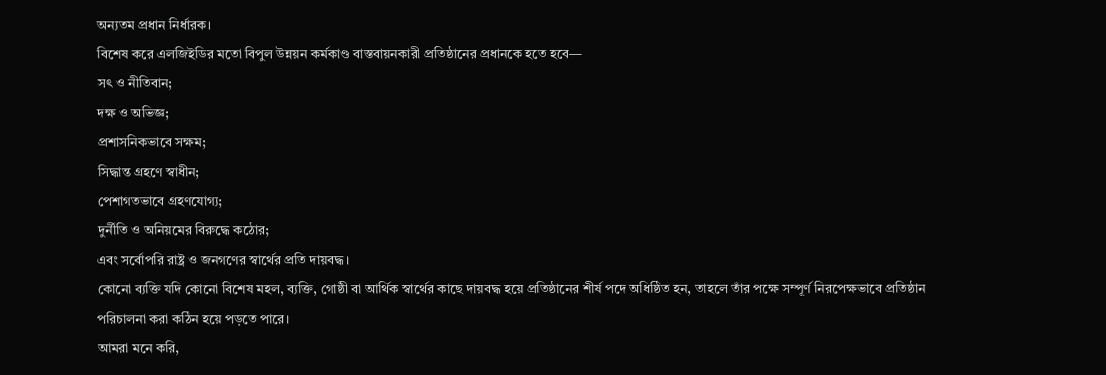অন্যতম প্রধান নির্ধারক।
বিশেষ করে এলজিইডির মতো বিপুল উন্নয়ন কর্মকাণ্ড বাস্তবায়নকারী প্রতিষ্ঠানের প্রধানকে হতে হবে—
সৎ ও নীতিবান;
দক্ষ ও অভিজ্ঞ;
প্রশাসনিকভাবে সক্ষম;
সিদ্ধান্ত গ্রহণে স্বাধীন;
পেশাগতভাবে গ্রহণযোগ্য;
দুর্নীতি ও অনিয়মের বিরুদ্ধে কঠোর;
এবং সর্বোপরি রাষ্ট্র ও জনগণের স্বার্থের প্রতি দায়বদ্ধ।
কোনো ব্যক্তি যদি কোনো বিশেষ মহল, ব্যক্তি, গোষ্ঠী বা আর্থিক স্বার্থের কাছে দায়বদ্ধ হয়ে প্রতিষ্ঠানের শীর্ষ পদে অধিষ্ঠিত হন, তাহলে তাঁর পক্ষে সম্পূর্ণ নিরপেক্ষভাবে প্রতিষ্ঠান পরিচালনা করা কঠিন হয়ে পড়তে পারে।
আমরা মনে করি,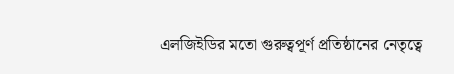এলজিইডির মতো গুরুত্বপূর্ণ প্রতিষ্ঠানের নেতৃত্বে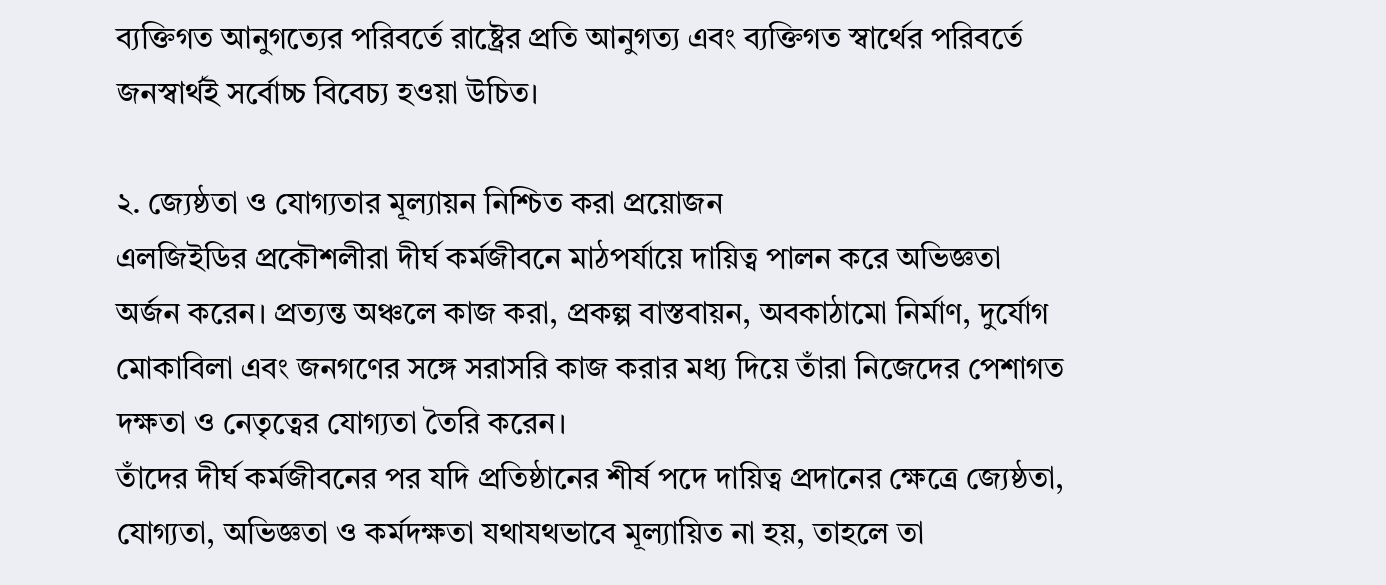ব্যক্তিগত আনুগত্যের পরিবর্তে রাষ্ট্রের প্রতি আনুগত্য এবং ব্যক্তিগত স্বার্থের পরিবর্তে জনস্বার্থই সর্বোচ্চ বিবেচ্য হওয়া উচিত।

২. জ্যেষ্ঠতা ও যোগ্যতার মূল্যায়ন নিশ্চিত করা প্রয়োজন
এলজিইডির প্রকৌশলীরা দীর্ঘ কর্মজীবনে মাঠপর্যায়ে দায়িত্ব পালন করে অভিজ্ঞতা অর্জন করেন। প্রত্যন্ত অঞ্চলে কাজ করা, প্রকল্প বাস্তবায়ন, অবকাঠামো নির্মাণ, দুর্যোগ মোকাবিলা এবং জনগণের সঙ্গে সরাসরি কাজ করার মধ্য দিয়ে তাঁরা নিজেদের পেশাগত দক্ষতা ও নেতৃত্বের যোগ্যতা তৈরি করেন।
তাঁদের দীর্ঘ কর্মজীবনের পর যদি প্রতিষ্ঠানের শীর্ষ পদে দায়িত্ব প্রদানের ক্ষেত্রে জ্যেষ্ঠতা, যোগ্যতা, অভিজ্ঞতা ও কর্মদক্ষতা যথাযথভাবে মূল্যায়িত না হয়, তাহলে তা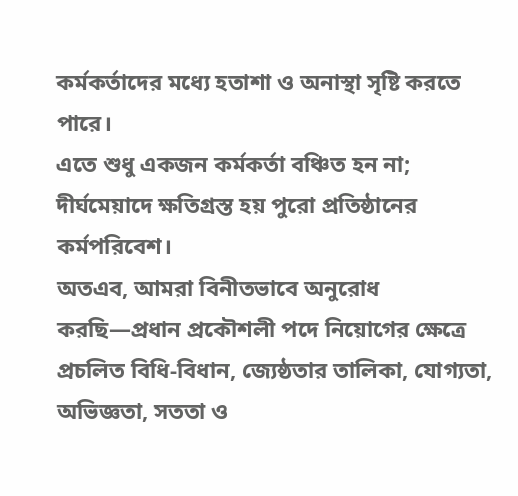কর্মকর্তাদের মধ্যে হতাশা ও অনাস্থা সৃষ্টি করতে পারে।
এতে শুধু একজন কর্মকর্তা বঞ্চিত হন না; দীর্ঘমেয়াদে ক্ষতিগ্রস্ত হয় পুরো প্রতিষ্ঠানের কর্মপরিবেশ।
অতএব, আমরা বিনীতভাবে অনুরোধ করছি—প্রধান প্রকৌশলী পদে নিয়োগের ক্ষেত্রে প্রচলিত বিধি-বিধান, জ্যেষ্ঠতার তালিকা, যোগ্যতা, অভিজ্ঞতা, সততা ও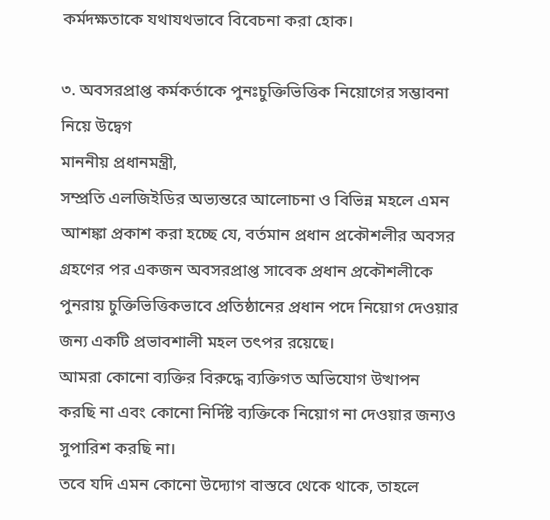কর্মদক্ষতাকে যথাযথভাবে বিবেচনা করা হোক।

৩. অবসরপ্রাপ্ত কর্মকর্তাকে পুনঃচুক্তিভিত্তিক নিয়োগের সম্ভাবনা নিয়ে উদ্বেগ
মাননীয় প্রধানমন্ত্রী,
সম্প্রতি এলজিইডির অভ্যন্তরে আলোচনা ও বিভিন্ন মহলে এমন আশঙ্কা প্রকাশ করা হচ্ছে যে, বর্তমান প্রধান প্রকৌশলীর অবসর গ্রহণের পর একজন অবসরপ্রাপ্ত সাবেক প্রধান প্রকৌশলীকে পুনরায় চুক্তিভিত্তিকভাবে প্রতিষ্ঠানের প্রধান পদে নিয়োগ দেওয়ার জন্য একটি প্রভাবশালী মহল তৎপর রয়েছে।
আমরা কোনো ব্যক্তির বিরুদ্ধে ব্যক্তিগত অভিযোগ উত্থাপন করছি না এবং কোনো নির্দিষ্ট ব্যক্তিকে নিয়োগ না দেওয়ার জন্যও সুপারিশ করছি না।
তবে যদি এমন কোনো উদ্যোগ বাস্তবে থেকে থাকে, তাহলে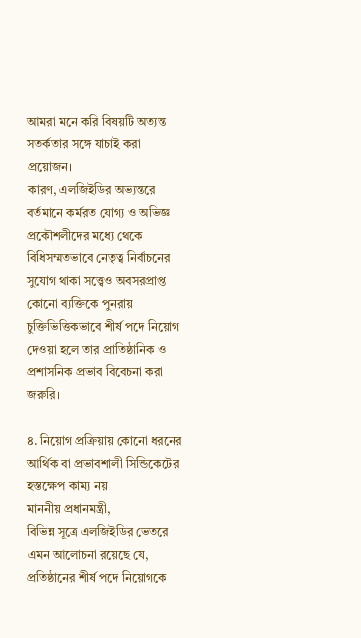আমরা মনে করি বিষয়টি অত্যন্ত সতর্কতার সঙ্গে যাচাই করা প্রয়োজন।
কারণ, এলজিইডির অভ্যন্তরে বর্তমানে কর্মরত যোগ্য ও অভিজ্ঞ প্রকৌশলীদের মধ্যে থেকে বিধিসম্মতভাবে নেতৃত্ব নির্বাচনের সুযোগ থাকা সত্ত্বেও অবসরপ্রাপ্ত কোনো ব্যক্তিকে পুনরায় চুক্তিভিত্তিকভাবে শীর্ষ পদে নিয়োগ দেওয়া হলে তার প্রাতিষ্ঠানিক ও প্রশাসনিক প্রভাব বিবেচনা করা জরুরি।

৪. নিয়োগ প্রক্রিয়ায় কোনো ধরনের আর্থিক বা প্রভাবশালী সিন্ডিকেটের হস্তক্ষেপ কাম্য নয়
মাননীয় প্রধানমন্ত্রী,
বিভিন্ন সূত্রে এলজিইডির ভেতরে এমন আলোচনা রয়েছে যে, প্রতিষ্ঠানের শীর্ষ পদে নিয়োগকে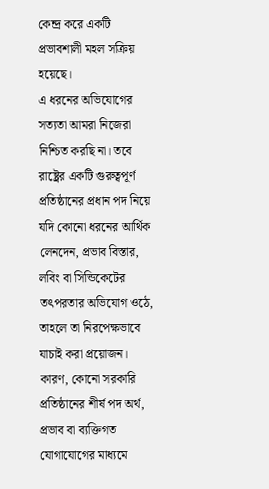কেন্দ্র করে একটি প্রভাবশালী মহল সক্রিয় হয়েছে।
এ ধরনের অভিযোগের সত্যতা আমরা নিজেরা নিশ্চিত করছি না। তবে রাষ্ট্রের একটি গুরুত্বপূর্ণ প্রতিষ্ঠানের প্রধান পদ নিয়ে যদি কোনো ধরনের আর্থিক লেনদেন, প্রভাব বিস্তার, লবিং বা সিন্ডিকেটের তৎপরতার অভিযোগ ওঠে, তাহলে তা নিরপেক্ষভাবে যাচাই করা প্রয়োজন।
কারণ, কোনো সরকারি প্রতিষ্ঠানের শীর্ষ পদ অর্থ, প্রভাব বা ব্যক্তিগত যোগাযোগের মাধ্যমে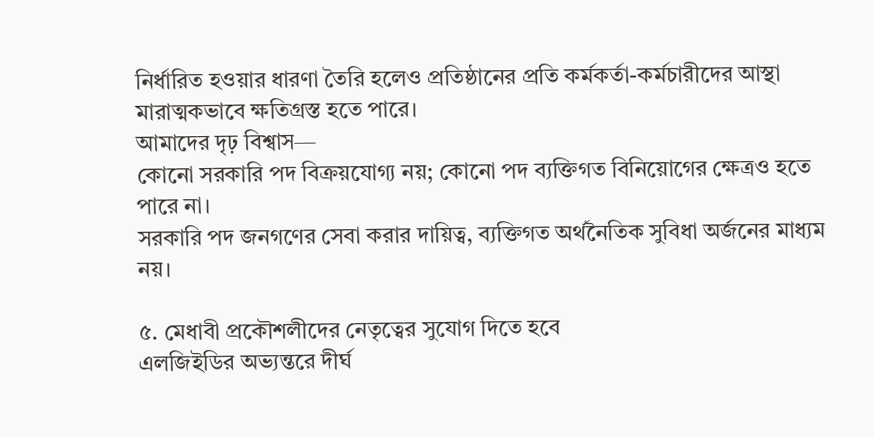নির্ধারিত হওয়ার ধারণা তৈরি হলেও প্রতিষ্ঠানের প্রতি কর্মকর্তা-কর্মচারীদের আস্থা মারাত্মকভাবে ক্ষতিগ্রস্ত হতে পারে।
আমাদের দৃঢ় বিশ্বাস—
কোনো সরকারি পদ বিক্রয়যোগ্য নয়; কোনো পদ ব্যক্তিগত বিনিয়োগের ক্ষেত্রও হতে পারে না।
সরকারি পদ জনগণের সেবা করার দায়িত্ব, ব্যক্তিগত অর্থনৈতিক সুবিধা অর্জনের মাধ্যম নয়।

৫. মেধাবী প্রকৌশলীদের নেতৃত্বের সুযোগ দিতে হবে
এলজিইডির অভ্যন্তরে দীর্ঘ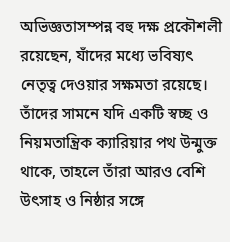অভিজ্ঞতাসম্পন্ন বহু দক্ষ প্রকৌশলী রয়েছেন, যাঁদের মধ্যে ভবিষ্যৎ নেতৃত্ব দেওয়ার সক্ষমতা রয়েছে।
তাঁদের সামনে যদি একটি স্বচ্ছ ও নিয়মতান্ত্রিক ক্যারিয়ার পথ উন্মুক্ত থাকে, তাহলে তাঁরা আরও বেশি উৎসাহ ও নিষ্ঠার সঙ্গে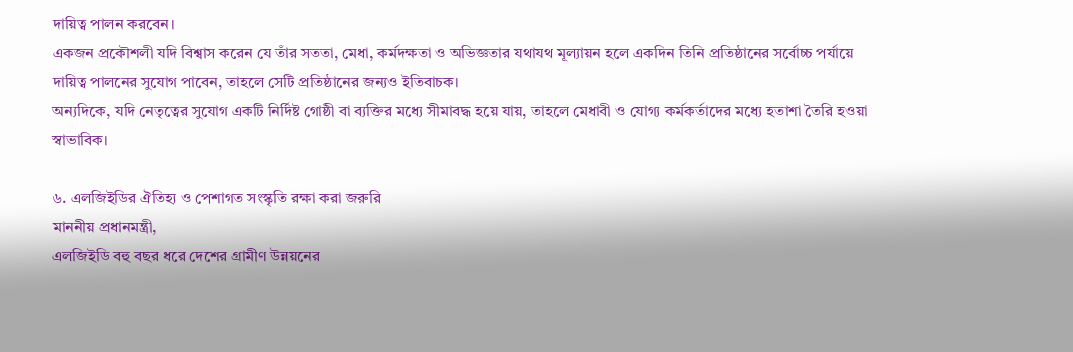দায়িত্ব পালন করবেন।
একজন প্রকৌশলী যদি বিশ্বাস করেন যে তাঁর সততা, মেধা, কর্মদক্ষতা ও অভিজ্ঞতার যথাযথ মূল্যায়ন হলে একদিন তিনি প্রতিষ্ঠানের সর্বোচ্চ পর্যায়ে দায়িত্ব পালনের সুযোগ পাবেন, তাহলে সেটি প্রতিষ্ঠানের জন্যও ইতিবাচক।
অন্যদিকে, যদি নেতৃত্বের সুযোগ একটি নির্দিষ্ট গোষ্ঠী বা ব্যক্তির মধ্যে সীমাবদ্ধ হয়ে যায়, তাহলে মেধাবী ও যোগ্য কর্মকর্তাদের মধ্যে হতাশা তৈরি হওয়া স্বাভাবিক।

৬. এলজিইডির ঐতিহ্য ও পেশাগত সংস্কৃতি রক্ষা করা জরুরি
মাননীয় প্রধানমন্ত্রী,
এলজিইডি বহু বছর ধরে দেশের গ্রামীণ উন্নয়নের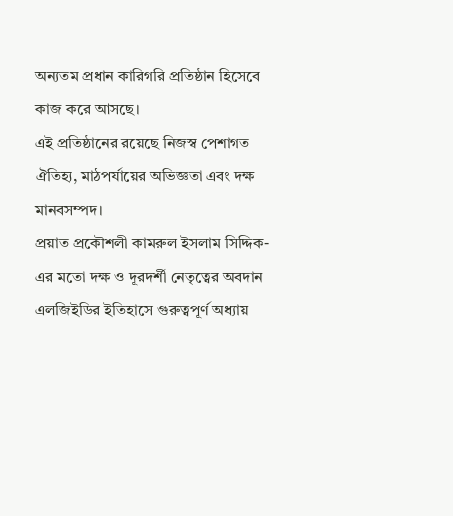অন্যতম প্রধান কারিগরি প্রতিষ্ঠান হিসেবে কাজ করে আসছে।
এই প্রতিষ্ঠানের রয়েছে নিজস্ব পেশাগত ঐতিহ্য, মাঠপর্যায়ের অভিজ্ঞতা এবং দক্ষ মানবসম্পদ।
প্রয়াত প্রকৌশলী কামরুল ইসলাম সিদ্দিক-এর মতো দক্ষ ও দূরদর্শী নেতৃত্বের অবদান এলজিইডির ইতিহাসে গুরুত্বপূর্ণ অধ্যায়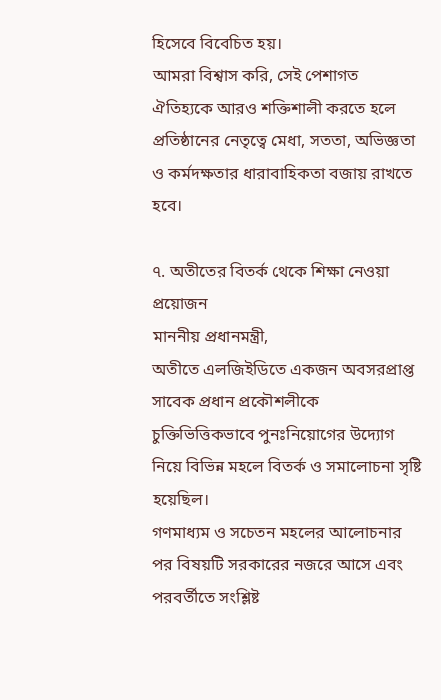হিসেবে বিবেচিত হয়।
আমরা বিশ্বাস করি, সেই পেশাগত ঐতিহ্যকে আরও শক্তিশালী করতে হলে প্রতিষ্ঠানের নেতৃত্বে মেধা, সততা, অভিজ্ঞতা ও কর্মদক্ষতার ধারাবাহিকতা বজায় রাখতে হবে।

৭. অতীতের বিতর্ক থেকে শিক্ষা নেওয়া প্রয়োজন
মাননীয় প্রধানমন্ত্রী,
অতীতে এলজিইডিতে একজন অবসরপ্রাপ্ত সাবেক প্রধান প্রকৌশলীকে চুক্তিভিত্তিকভাবে পুনঃনিয়োগের উদ্যোগ নিয়ে বিভিন্ন মহলে বিতর্ক ও সমালোচনা সৃষ্টি হয়েছিল।
গণমাধ্যম ও সচেতন মহলের আলোচনার পর বিষয়টি সরকারের নজরে আসে এবং পরবর্তীতে সংশ্লিষ্ট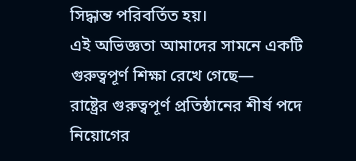সিদ্ধান্ত পরিবর্তিত হয়।
এই অভিজ্ঞতা আমাদের সামনে একটি গুরুত্বপূর্ণ শিক্ষা রেখে গেছে—
রাষ্ট্রের গুরুত্বপূর্ণ প্রতিষ্ঠানের শীর্ষ পদে নিয়োগের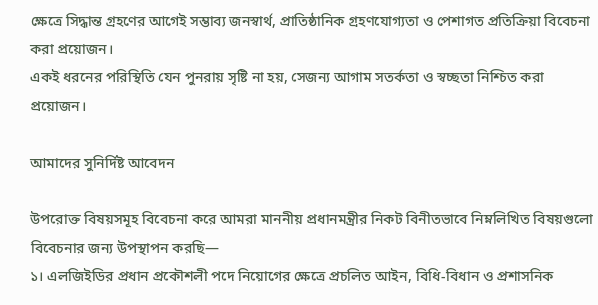ক্ষেত্রে সিদ্ধান্ত গ্রহণের আগেই সম্ভাব্য জনস্বার্থ, প্রাতিষ্ঠানিক গ্রহণযোগ্যতা ও পেশাগত প্রতিক্রিয়া বিবেচনা করা প্রয়োজন।
একই ধরনের পরিস্থিতি যেন পুনরায় সৃষ্টি না হয়, সেজন্য আগাম সতর্কতা ও স্বচ্ছতা নিশ্চিত করা প্রয়োজন।

আমাদের সুনির্দিষ্ট আবেদন

উপরোক্ত বিষয়সমূহ বিবেচনা করে আমরা মাননীয় প্রধানমন্ত্রীর নিকট বিনীতভাবে নিম্নলিখিত বিষয়গুলো বিবেচনার জন্য উপস্থাপন করছি—
১। এলজিইডির প্রধান প্রকৌশলী পদে নিয়োগের ক্ষেত্রে প্রচলিত আইন, বিধি-বিধান ও প্রশাসনিক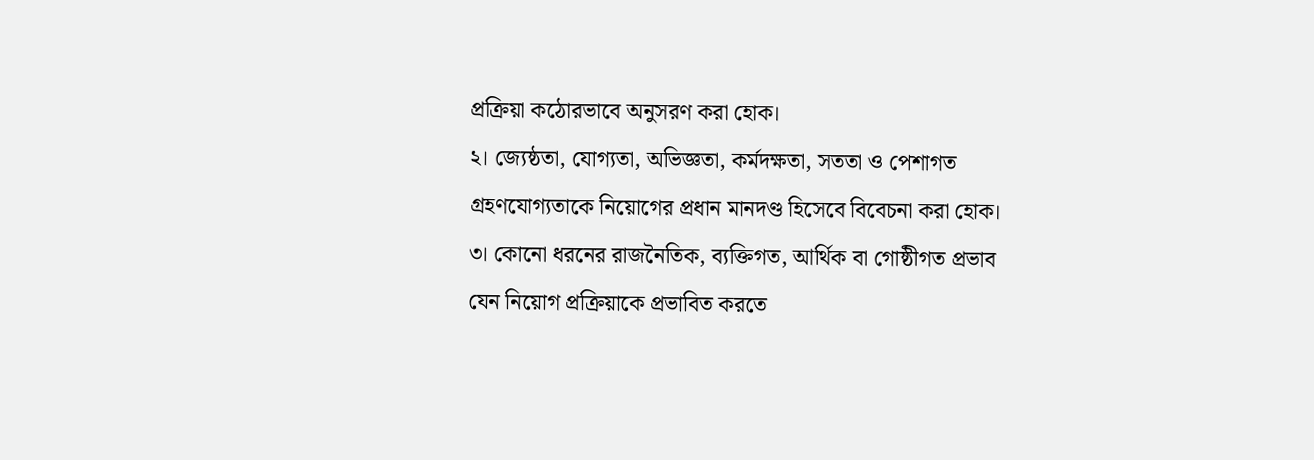প্রক্রিয়া কঠোরভাবে অনুসরণ করা হোক।
২। জ্যেষ্ঠতা, যোগ্যতা, অভিজ্ঞতা, কর্মদক্ষতা, সততা ও পেশাগত গ্রহণযোগ্যতাকে নিয়োগের প্রধান মানদণ্ড হিসেবে বিবেচনা করা হোক।
৩। কোনো ধরনের রাজনৈতিক, ব্যক্তিগত, আর্থিক বা গোষ্ঠীগত প্রভাব যেন নিয়োগ প্রক্রিয়াকে প্রভাবিত করতে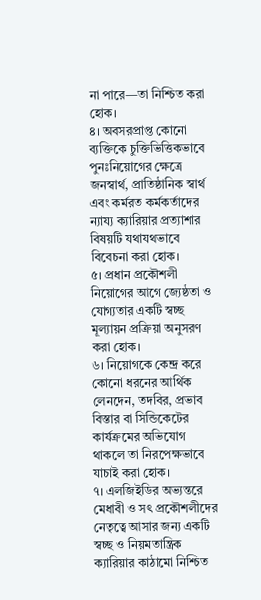না পারে—তা নিশ্চিত করা হোক।
৪। অবসরপ্রাপ্ত কোনো ব্যক্তিকে চুক্তিভিত্তিকভাবে পুনঃনিয়োগের ক্ষেত্রে জনস্বার্থ, প্রাতিষ্ঠানিক স্বার্থ এবং কর্মরত কর্মকর্তাদের ন্যায্য ক্যারিয়ার প্রত্যাশার বিষয়টি যথাযথভাবে বিবেচনা করা হোক।
৫। প্রধান প্রকৌশলী নিয়োগের আগে জ্যেষ্ঠতা ও যোগ্যতার একটি স্বচ্ছ মূল্যায়ন প্রক্রিয়া অনুসরণ করা হোক।
৬। নিয়োগকে কেন্দ্র করে কোনো ধরনের আর্থিক লেনদেন, তদবির, প্রভাব বিস্তার বা সিন্ডিকেটের কার্যক্রমের অভিযোগ থাকলে তা নিরপেক্ষভাবে যাচাই করা হোক।
৭। এলজিইডির অভ্যন্তরে মেধাবী ও সৎ প্রকৌশলীদের নেতৃত্বে আসার জন্য একটি স্বচ্ছ ও নিয়মতান্ত্রিক ক্যারিয়ার কাঠামো নিশ্চিত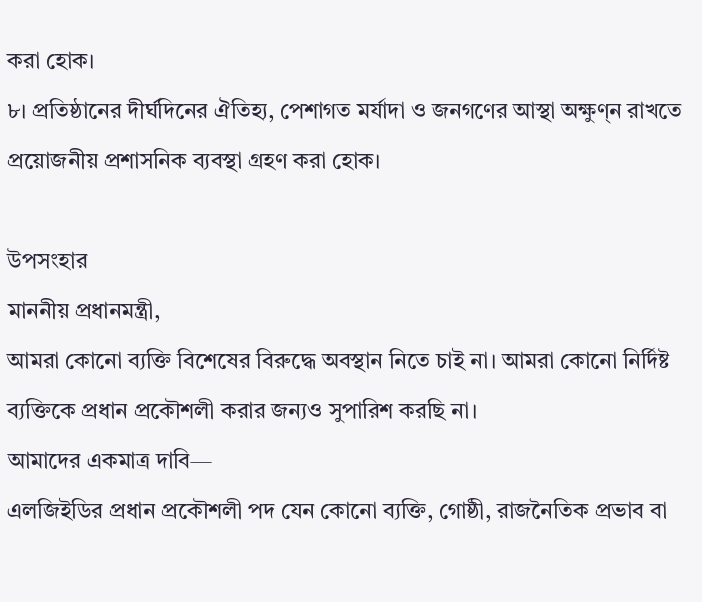করা হোক।
৮। প্রতিষ্ঠানের দীর্ঘদিনের ঐতিহ্য, পেশাগত মর্যাদা ও জনগণের আস্থা অক্ষুণ্ন রাখতে প্রয়োজনীয় প্রশাসনিক ব্যবস্থা গ্রহণ করা হোক।

উপসংহার
মাননীয় প্রধানমন্ত্রী,
আমরা কোনো ব্যক্তি বিশেষের বিরুদ্ধে অবস্থান নিতে চাই না। আমরা কোনো নির্দিষ্ট ব্যক্তিকে প্রধান প্রকৌশলী করার জন্যও সুপারিশ করছি না।
আমাদের একমাত্র দাবি—
এলজিইডির প্রধান প্রকৌশলী পদ যেন কোনো ব্যক্তি, গোষ্ঠী, রাজনৈতিক প্রভাব বা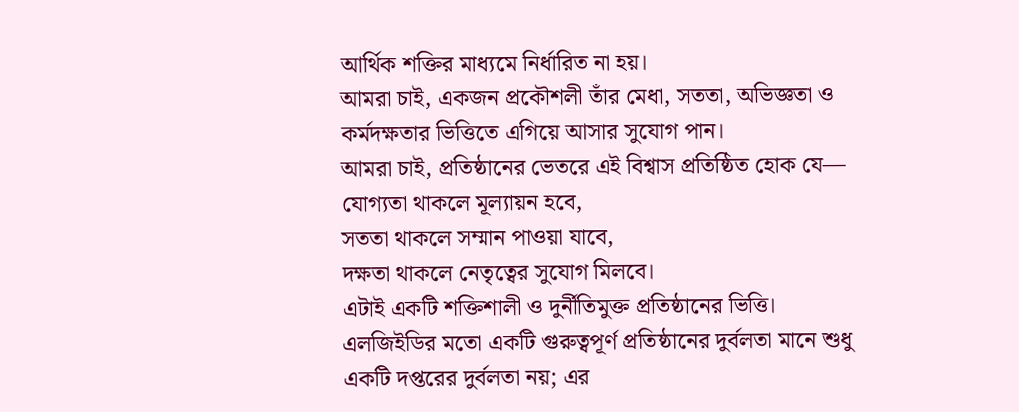আর্থিক শক্তির মাধ্যমে নির্ধারিত না হয়।
আমরা চাই, একজন প্রকৌশলী তাঁর মেধা, সততা, অভিজ্ঞতা ও কর্মদক্ষতার ভিত্তিতে এগিয়ে আসার সুযোগ পান।
আমরা চাই, প্রতিষ্ঠানের ভেতরে এই বিশ্বাস প্রতিষ্ঠিত হোক যে—
যোগ্যতা থাকলে মূল্যায়ন হবে,
সততা থাকলে সম্মান পাওয়া যাবে,
দক্ষতা থাকলে নেতৃত্বের সুযোগ মিলবে।
এটাই একটি শক্তিশালী ও দুর্নীতিমুক্ত প্রতিষ্ঠানের ভিত্তি।
এলজিইডির মতো একটি গুরুত্বপূর্ণ প্রতিষ্ঠানের দুর্বলতা মানে শুধু একটি দপ্তরের দুর্বলতা নয়; এর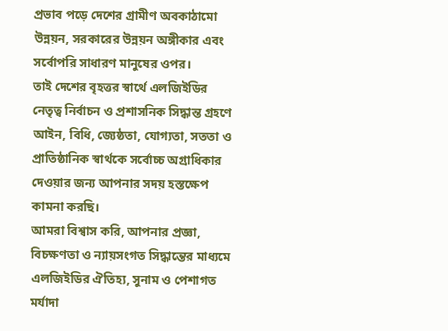প্রভাব পড়ে দেশের গ্রামীণ অবকাঠামো উন্নয়ন, সরকারের উন্নয়ন অঙ্গীকার এবং সর্বোপরি সাধারণ মানুষের ওপর।
তাই দেশের বৃহত্তর স্বার্থে এলজিইডির নেতৃত্ব নির্বাচন ও প্রশাসনিক সিদ্ধান্ত গ্রহণে আইন, বিধি, জ্যেষ্ঠতা, যোগ্যতা, সততা ও প্রাতিষ্ঠানিক স্বার্থকে সর্বোচ্চ অগ্রাধিকার দেওয়ার জন্য আপনার সদয় হস্তক্ষেপ কামনা করছি।
আমরা বিশ্বাস করি, আপনার প্রজ্ঞা, বিচক্ষণতা ও ন্যায়সংগত সিদ্ধান্তের মাধ্যমে এলজিইডির ঐতিহ্য, সুনাম ও পেশাগত মর্যাদা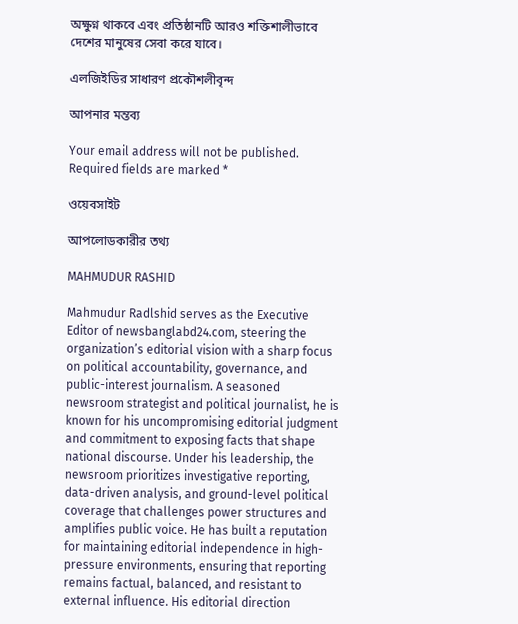অক্ষুণ্ন থাকবে এবং প্রতিষ্ঠানটি আরও শক্তিশালীভাবে দেশের মানুষের সেবা করে যাবে।

এলজিইডির সাধারণ প্রকৌশলীবৃন্দ

আপনার মন্তব্য

Your email address will not be published. Required fields are marked *

ওয়েবসাইট

আপলোডকারীর তথ্য

MAHMUDUR RASHID

Mahmudur Radlshid serves as the Executive Editor of newsbanglabd24.com, steering the organization’s editorial vision with a sharp focus on political accountability, governance, and public-interest journalism. A seasoned newsroom strategist and political journalist, he is known for his uncompromising editorial judgment and commitment to exposing facts that shape national discourse. Under his leadership, the newsroom prioritizes investigative reporting, data-driven analysis, and ground-level political coverage that challenges power structures and amplifies public voice. He has built a reputation for maintaining editorial independence in high-pressure environments, ensuring that reporting remains factual, balanced, and resistant to external influence. His editorial direction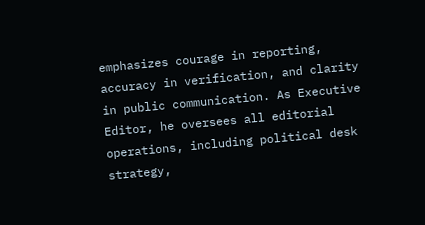emphasizes courage in reporting, accuracy in verification, and clarity in public communication. As Executive Editor, he oversees all editorial operations, including political desk strategy,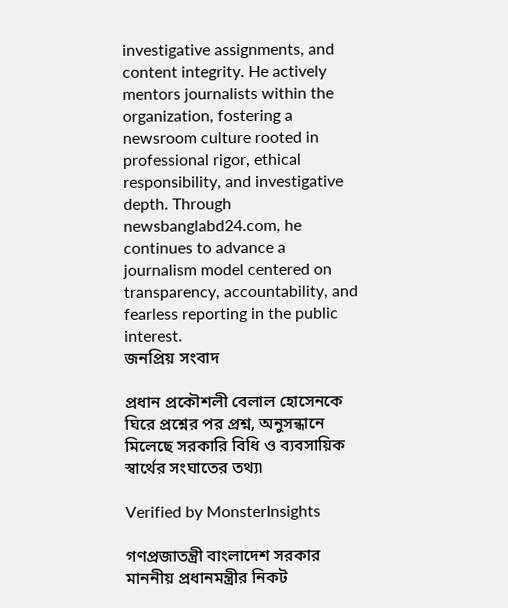investigative assignments, and content integrity. He actively mentors journalists within the organization, fostering a newsroom culture rooted in professional rigor, ethical responsibility, and investigative depth. Through newsbanglabd24.com, he continues to advance a journalism model centered on transparency, accountability, and fearless reporting in the public interest.
জনপ্রিয় সংবাদ

প্রধান প্রকৌশলী বেলাল হোসেনকে ঘিরে প্রশ্নের পর প্রশ্ন, অনুসন্ধানে মিলেছে সরকারি বিধি ও ব্যবসায়িক স্বার্থের সংঘাতের তথ্য৷

Verified by MonsterInsights

গণপ্রজাতন্ত্রী বাংলাদেশ সরকার মাননীয় প্রধানমন্ত্রীর নিকট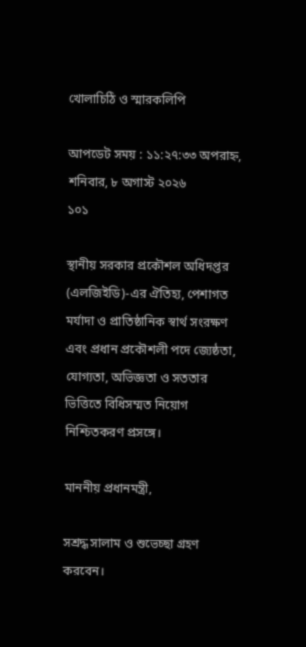খোলাচিঠি ও স্মারকলিপি

আপডেট সময় : ১১:২৭:৩৩ অপরাহ্ন, শনিবার, ৮ অগাস্ট ২০২৬
১০১

স্থানীয় সরকার প্রকৌশল অধিদপ্তর (এলজিইডি)-এর ঐতিহ্য, পেশাগত মর্যাদা ও প্রাতিষ্ঠানিক স্বার্থ সংরক্ষণ এবং প্রধান প্রকৌশলী পদে জ্যেষ্ঠতা, যোগ্যতা, অভিজ্ঞতা ও সততার ভিত্তিতে বিধিসম্মত নিয়োগ নিশ্চিতকরণ প্রসঙ্গে।

মাননীয় প্রধানমন্ত্রী,

সশ্রদ্ধ সালাম ও শুভেচ্ছা গ্রহণ করবেন।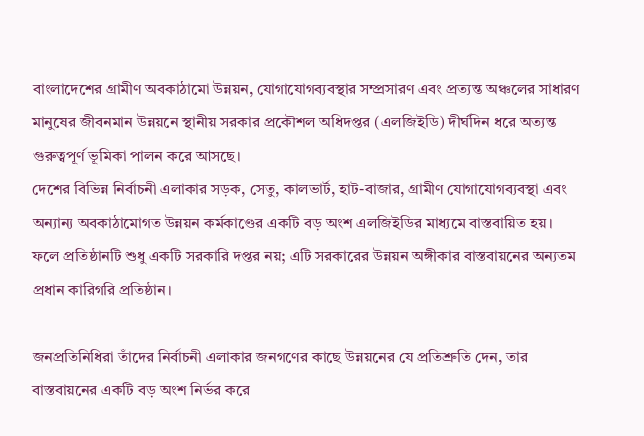বাংলাদেশের গ্রামীণ অবকাঠামো উন্নয়ন, যোগাযোগব্যবস্থার সম্প্রসারণ এবং প্রত্যন্ত অঞ্চলের সাধারণ মানুষের জীবনমান উন্নয়নে স্থানীয় সরকার প্রকৌশল অধিদপ্তর (এলজিইডি) দীর্ঘদিন ধরে অত্যন্ত গুরুত্বপূর্ণ ভূমিকা পালন করে আসছে।
দেশের বিভিন্ন নির্বাচনী এলাকার সড়ক, সেতু, কালভার্ট, হাট-বাজার, গ্রামীণ যোগাযোগব্যবস্থা এবং অন্যান্য অবকাঠামোগত উন্নয়ন কর্মকাণ্ডের একটি বড় অংশ এলজিইডির মাধ্যমে বাস্তবায়িত হয়। ফলে প্রতিষ্ঠানটি শুধু একটি সরকারি দপ্তর নয়; এটি সরকারের উন্নয়ন অঙ্গীকার বাস্তবায়নের অন্যতম প্রধান কারিগরি প্রতিষ্ঠান।

জনপ্রতিনিধিরা তাঁদের নির্বাচনী এলাকার জনগণের কাছে উন্নয়নের যে প্রতিশ্রুতি দেন, তার বাস্তবায়নের একটি বড় অংশ নির্ভর করে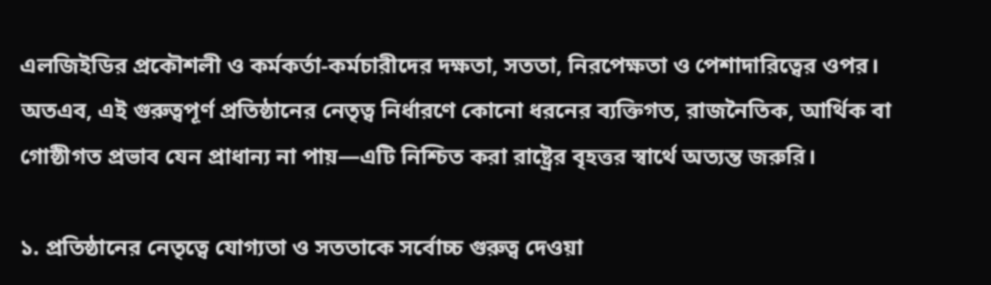এলজিইডির প্রকৌশলী ও কর্মকর্তা-কর্মচারীদের দক্ষতা, সততা, নিরপেক্ষতা ও পেশাদারিত্বের ওপর।
অতএব, এই গুরুত্বপূর্ণ প্রতিষ্ঠানের নেতৃত্ব নির্ধারণে কোনো ধরনের ব্যক্তিগত, রাজনৈতিক, আর্থিক বা গোষ্ঠীগত প্রভাব যেন প্রাধান্য না পায়—এটি নিশ্চিত করা রাষ্ট্রের বৃহত্তর স্বার্থে অত্যন্ত জরুরি।

১. প্রতিষ্ঠানের নেতৃত্বে যোগ্যতা ও সততাকে সর্বোচ্চ গুরুত্ব দেওয়া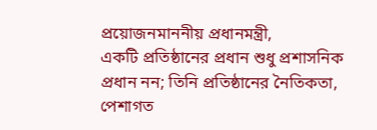প্রয়োজনমাননীয় প্রধানমন্ত্রী,
একটি প্রতিষ্ঠানের প্রধান শুধু প্রশাসনিক প্রধান নন; তিনি প্রতিষ্ঠানের নৈতিকতা, পেশাগত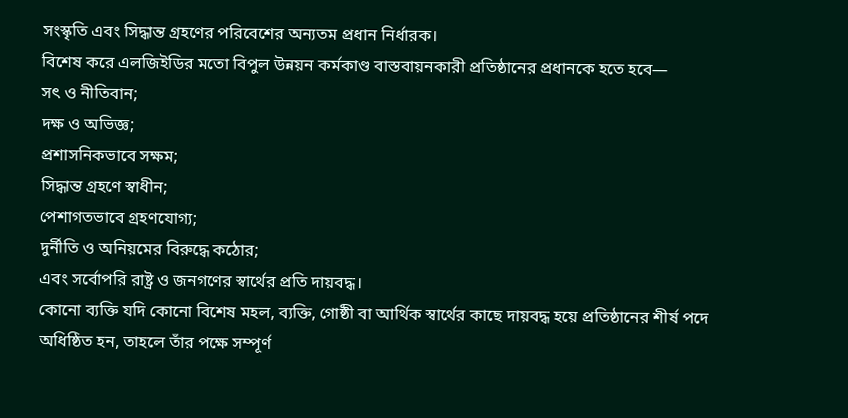সংস্কৃতি এবং সিদ্ধান্ত গ্রহণের পরিবেশের অন্যতম প্রধান নির্ধারক।
বিশেষ করে এলজিইডির মতো বিপুল উন্নয়ন কর্মকাণ্ড বাস্তবায়নকারী প্রতিষ্ঠানের প্রধানকে হতে হবে—
সৎ ও নীতিবান;
দক্ষ ও অভিজ্ঞ;
প্রশাসনিকভাবে সক্ষম;
সিদ্ধান্ত গ্রহণে স্বাধীন;
পেশাগতভাবে গ্রহণযোগ্য;
দুর্নীতি ও অনিয়মের বিরুদ্ধে কঠোর;
এবং সর্বোপরি রাষ্ট্র ও জনগণের স্বার্থের প্রতি দায়বদ্ধ।
কোনো ব্যক্তি যদি কোনো বিশেষ মহল, ব্যক্তি, গোষ্ঠী বা আর্থিক স্বার্থের কাছে দায়বদ্ধ হয়ে প্রতিষ্ঠানের শীর্ষ পদে অধিষ্ঠিত হন, তাহলে তাঁর পক্ষে সম্পূর্ণ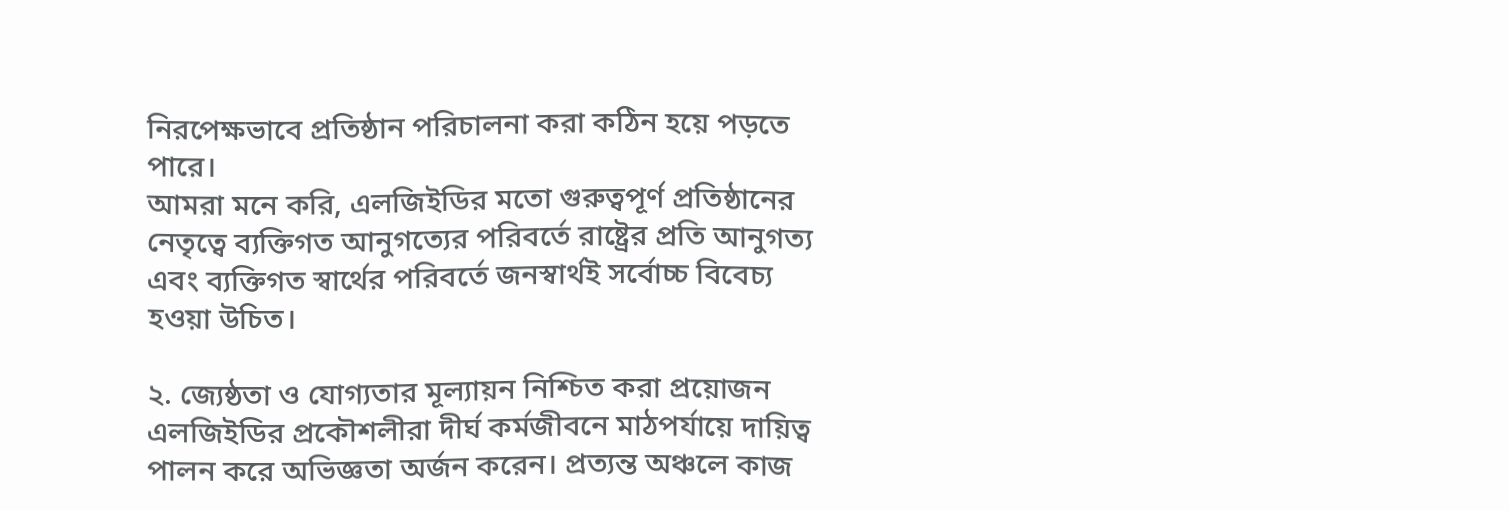নিরপেক্ষভাবে প্রতিষ্ঠান পরিচালনা করা কঠিন হয়ে পড়তে পারে।
আমরা মনে করি, এলজিইডির মতো গুরুত্বপূর্ণ প্রতিষ্ঠানের নেতৃত্বে ব্যক্তিগত আনুগত্যের পরিবর্তে রাষ্ট্রের প্রতি আনুগত্য এবং ব্যক্তিগত স্বার্থের পরিবর্তে জনস্বার্থই সর্বোচ্চ বিবেচ্য হওয়া উচিত।

২. জ্যেষ্ঠতা ও যোগ্যতার মূল্যায়ন নিশ্চিত করা প্রয়োজন
এলজিইডির প্রকৌশলীরা দীর্ঘ কর্মজীবনে মাঠপর্যায়ে দায়িত্ব পালন করে অভিজ্ঞতা অর্জন করেন। প্রত্যন্ত অঞ্চলে কাজ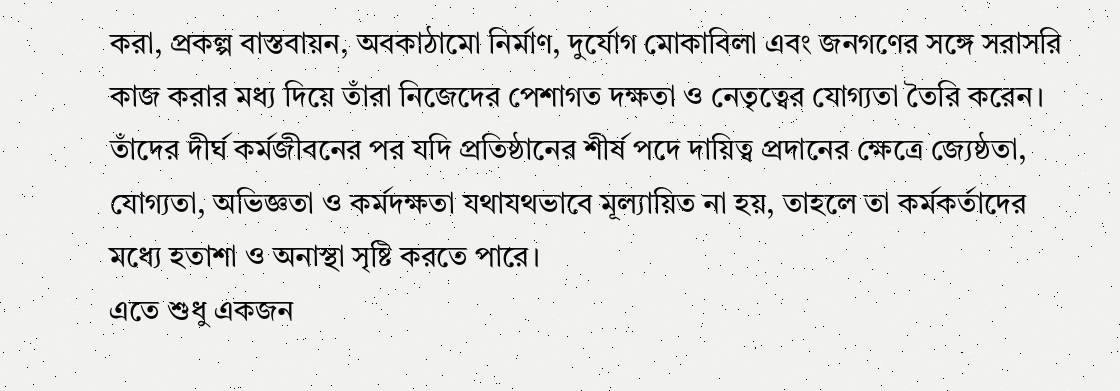করা, প্রকল্প বাস্তবায়ন, অবকাঠামো নির্মাণ, দুর্যোগ মোকাবিলা এবং জনগণের সঙ্গে সরাসরি কাজ করার মধ্য দিয়ে তাঁরা নিজেদের পেশাগত দক্ষতা ও নেতৃত্বের যোগ্যতা তৈরি করেন।
তাঁদের দীর্ঘ কর্মজীবনের পর যদি প্রতিষ্ঠানের শীর্ষ পদে দায়িত্ব প্রদানের ক্ষেত্রে জ্যেষ্ঠতা, যোগ্যতা, অভিজ্ঞতা ও কর্মদক্ষতা যথাযথভাবে মূল্যায়িত না হয়, তাহলে তা কর্মকর্তাদের মধ্যে হতাশা ও অনাস্থা সৃষ্টি করতে পারে।
এতে শুধু একজন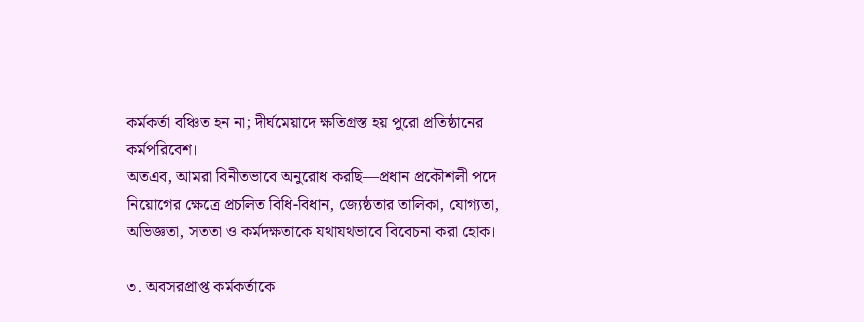কর্মকর্তা বঞ্চিত হন না; দীর্ঘমেয়াদে ক্ষতিগ্রস্ত হয় পুরো প্রতিষ্ঠানের কর্মপরিবেশ।
অতএব, আমরা বিনীতভাবে অনুরোধ করছি—প্রধান প্রকৌশলী পদে নিয়োগের ক্ষেত্রে প্রচলিত বিধি-বিধান, জ্যেষ্ঠতার তালিকা, যোগ্যতা, অভিজ্ঞতা, সততা ও কর্মদক্ষতাকে যথাযথভাবে বিবেচনা করা হোক।

৩. অবসরপ্রাপ্ত কর্মকর্তাকে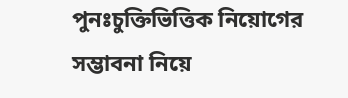পুনঃচুক্তিভিত্তিক নিয়োগের সম্ভাবনা নিয়ে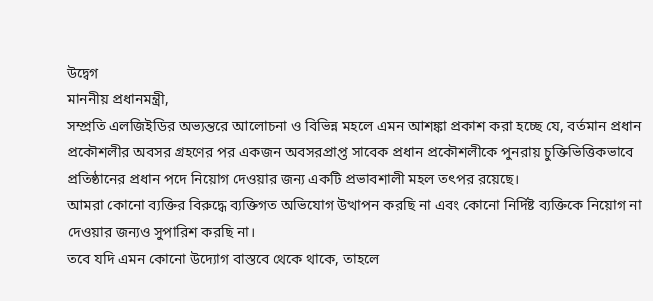উদ্বেগ
মাননীয় প্রধানমন্ত্রী,
সম্প্রতি এলজিইডির অভ্যন্তরে আলোচনা ও বিভিন্ন মহলে এমন আশঙ্কা প্রকাশ করা হচ্ছে যে, বর্তমান প্রধান প্রকৌশলীর অবসর গ্রহণের পর একজন অবসরপ্রাপ্ত সাবেক প্রধান প্রকৌশলীকে পুনরায় চুক্তিভিত্তিকভাবে প্রতিষ্ঠানের প্রধান পদে নিয়োগ দেওয়ার জন্য একটি প্রভাবশালী মহল তৎপর রয়েছে।
আমরা কোনো ব্যক্তির বিরুদ্ধে ব্যক্তিগত অভিযোগ উত্থাপন করছি না এবং কোনো নির্দিষ্ট ব্যক্তিকে নিয়োগ না দেওয়ার জন্যও সুপারিশ করছি না।
তবে যদি এমন কোনো উদ্যোগ বাস্তবে থেকে থাকে, তাহলে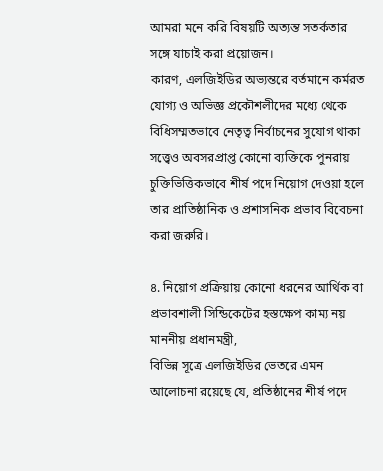আমরা মনে করি বিষয়টি অত্যন্ত সতর্কতার সঙ্গে যাচাই করা প্রয়োজন।
কারণ, এলজিইডির অভ্যন্তরে বর্তমানে কর্মরত যোগ্য ও অভিজ্ঞ প্রকৌশলীদের মধ্যে থেকে বিধিসম্মতভাবে নেতৃত্ব নির্বাচনের সুযোগ থাকা সত্ত্বেও অবসরপ্রাপ্ত কোনো ব্যক্তিকে পুনরায় চুক্তিভিত্তিকভাবে শীর্ষ পদে নিয়োগ দেওয়া হলে তার প্রাতিষ্ঠানিক ও প্রশাসনিক প্রভাব বিবেচনা করা জরুরি।

৪. নিয়োগ প্রক্রিয়ায় কোনো ধরনের আর্থিক বা প্রভাবশালী সিন্ডিকেটের হস্তক্ষেপ কাম্য নয়
মাননীয় প্রধানমন্ত্রী,
বিভিন্ন সূত্রে এলজিইডির ভেতরে এমন আলোচনা রয়েছে যে, প্রতিষ্ঠানের শীর্ষ পদে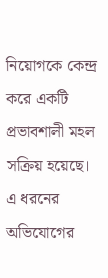নিয়োগকে কেন্দ্র করে একটি প্রভাবশালী মহল সক্রিয় হয়েছে।
এ ধরনের অভিযোগের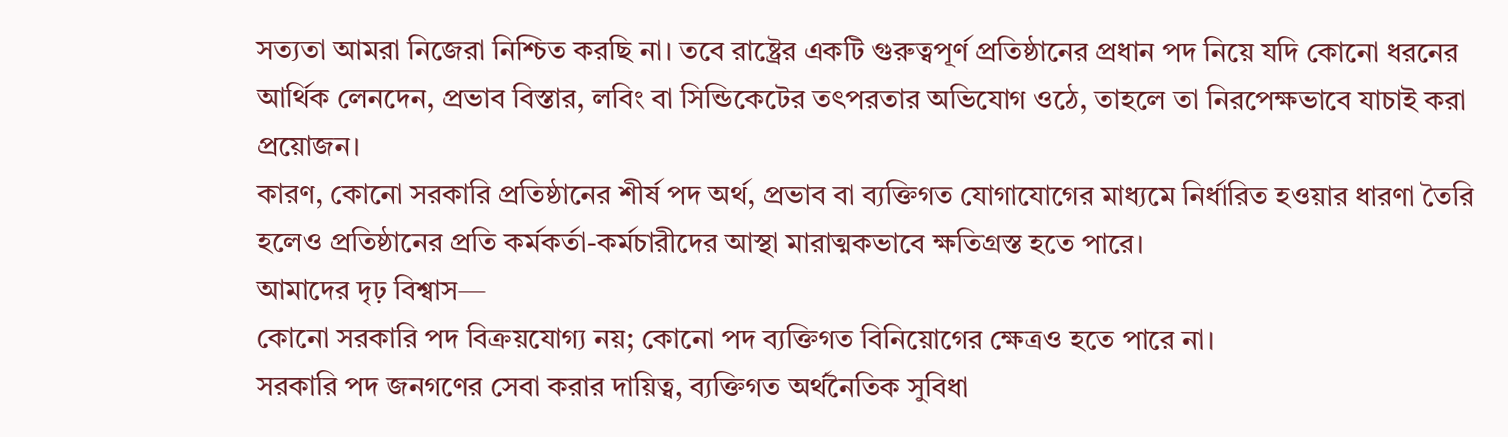সত্যতা আমরা নিজেরা নিশ্চিত করছি না। তবে রাষ্ট্রের একটি গুরুত্বপূর্ণ প্রতিষ্ঠানের প্রধান পদ নিয়ে যদি কোনো ধরনের আর্থিক লেনদেন, প্রভাব বিস্তার, লবিং বা সিন্ডিকেটের তৎপরতার অভিযোগ ওঠে, তাহলে তা নিরপেক্ষভাবে যাচাই করা প্রয়োজন।
কারণ, কোনো সরকারি প্রতিষ্ঠানের শীর্ষ পদ অর্থ, প্রভাব বা ব্যক্তিগত যোগাযোগের মাধ্যমে নির্ধারিত হওয়ার ধারণা তৈরি হলেও প্রতিষ্ঠানের প্রতি কর্মকর্তা-কর্মচারীদের আস্থা মারাত্মকভাবে ক্ষতিগ্রস্ত হতে পারে।
আমাদের দৃঢ় বিশ্বাস—
কোনো সরকারি পদ বিক্রয়যোগ্য নয়; কোনো পদ ব্যক্তিগত বিনিয়োগের ক্ষেত্রও হতে পারে না।
সরকারি পদ জনগণের সেবা করার দায়িত্ব, ব্যক্তিগত অর্থনৈতিক সুবিধা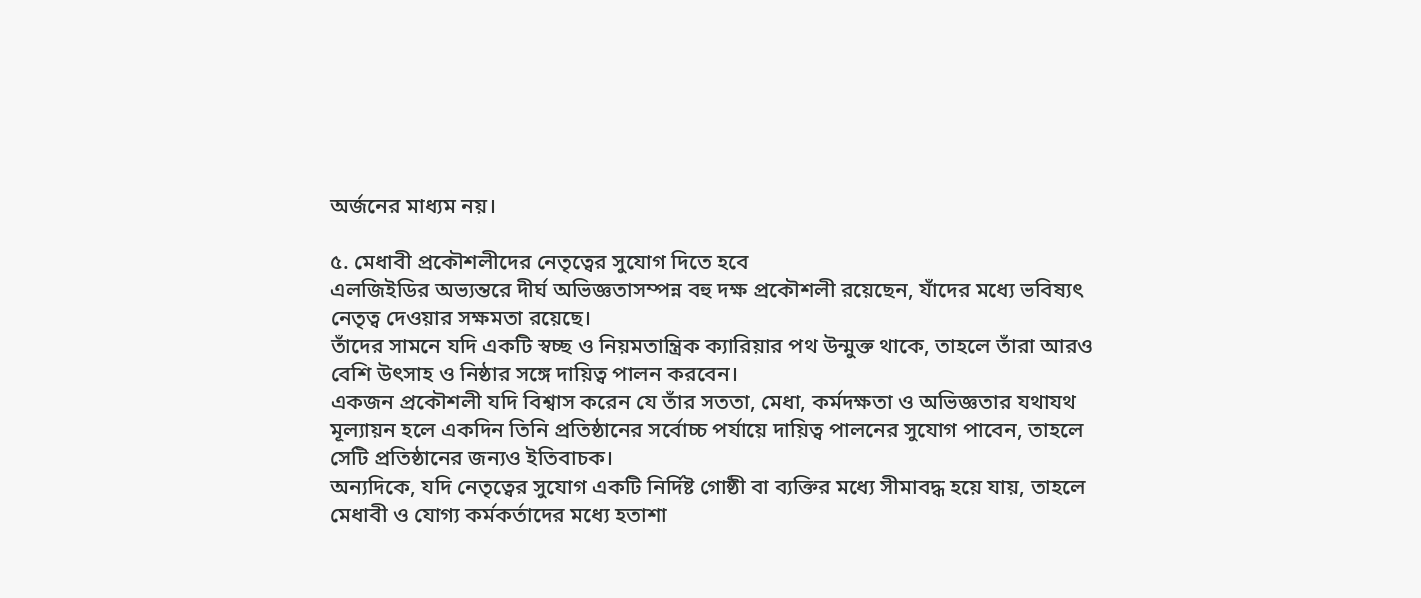অর্জনের মাধ্যম নয়।

৫. মেধাবী প্রকৌশলীদের নেতৃত্বের সুযোগ দিতে হবে
এলজিইডির অভ্যন্তরে দীর্ঘ অভিজ্ঞতাসম্পন্ন বহু দক্ষ প্রকৌশলী রয়েছেন, যাঁদের মধ্যে ভবিষ্যৎ নেতৃত্ব দেওয়ার সক্ষমতা রয়েছে।
তাঁদের সামনে যদি একটি স্বচ্ছ ও নিয়মতান্ত্রিক ক্যারিয়ার পথ উন্মুক্ত থাকে, তাহলে তাঁরা আরও বেশি উৎসাহ ও নিষ্ঠার সঙ্গে দায়িত্ব পালন করবেন।
একজন প্রকৌশলী যদি বিশ্বাস করেন যে তাঁর সততা, মেধা, কর্মদক্ষতা ও অভিজ্ঞতার যথাযথ মূল্যায়ন হলে একদিন তিনি প্রতিষ্ঠানের সর্বোচ্চ পর্যায়ে দায়িত্ব পালনের সুযোগ পাবেন, তাহলে সেটি প্রতিষ্ঠানের জন্যও ইতিবাচক।
অন্যদিকে, যদি নেতৃত্বের সুযোগ একটি নির্দিষ্ট গোষ্ঠী বা ব্যক্তির মধ্যে সীমাবদ্ধ হয়ে যায়, তাহলে মেধাবী ও যোগ্য কর্মকর্তাদের মধ্যে হতাশা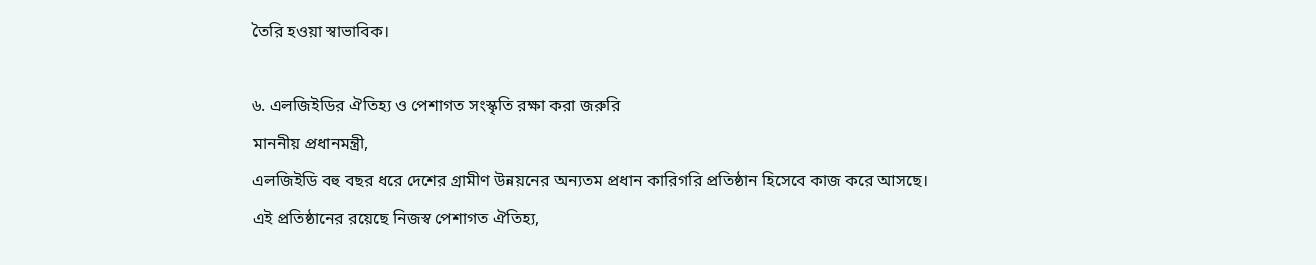তৈরি হওয়া স্বাভাবিক।

৬. এলজিইডির ঐতিহ্য ও পেশাগত সংস্কৃতি রক্ষা করা জরুরি
মাননীয় প্রধানমন্ত্রী,
এলজিইডি বহু বছর ধরে দেশের গ্রামীণ উন্নয়নের অন্যতম প্রধান কারিগরি প্রতিষ্ঠান হিসেবে কাজ করে আসছে।
এই প্রতিষ্ঠানের রয়েছে নিজস্ব পেশাগত ঐতিহ্য,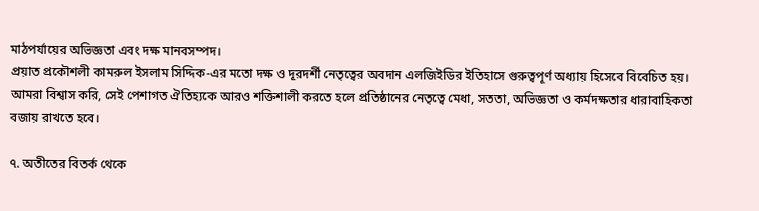মাঠপর্যায়ের অভিজ্ঞতা এবং দক্ষ মানবসম্পদ।
প্রয়াত প্রকৌশলী কামরুল ইসলাম সিদ্দিক-এর মতো দক্ষ ও দূরদর্শী নেতৃত্বের অবদান এলজিইডির ইতিহাসে গুরুত্বপূর্ণ অধ্যায় হিসেবে বিবেচিত হয়।
আমরা বিশ্বাস করি, সেই পেশাগত ঐতিহ্যকে আরও শক্তিশালী করতে হলে প্রতিষ্ঠানের নেতৃত্বে মেধা, সততা, অভিজ্ঞতা ও কর্মদক্ষতার ধারাবাহিকতা বজায় রাখতে হবে।

৭. অতীতের বিতর্ক থেকে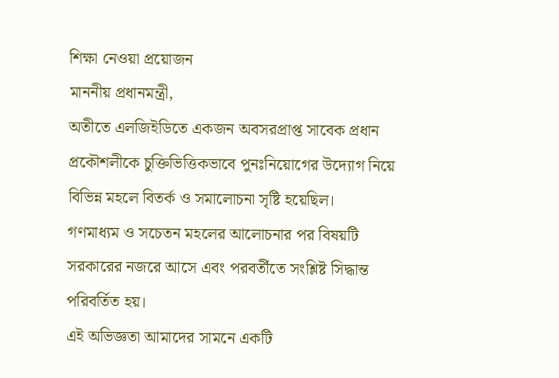শিক্ষা নেওয়া প্রয়োজন
মাননীয় প্রধানমন্ত্রী,
অতীতে এলজিইডিতে একজন অবসরপ্রাপ্ত সাবেক প্রধান প্রকৌশলীকে চুক্তিভিত্তিকভাবে পুনঃনিয়োগের উদ্যোগ নিয়ে বিভিন্ন মহলে বিতর্ক ও সমালোচনা সৃষ্টি হয়েছিল।
গণমাধ্যম ও সচেতন মহলের আলোচনার পর বিষয়টি সরকারের নজরে আসে এবং পরবর্তীতে সংশ্লিষ্ট সিদ্ধান্ত পরিবর্তিত হয়।
এই অভিজ্ঞতা আমাদের সামনে একটি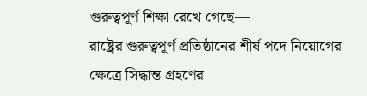গুরুত্বপূর্ণ শিক্ষা রেখে গেছে—
রাষ্ট্রের গুরুত্বপূর্ণ প্রতিষ্ঠানের শীর্ষ পদে নিয়োগের ক্ষেত্রে সিদ্ধান্ত গ্রহণের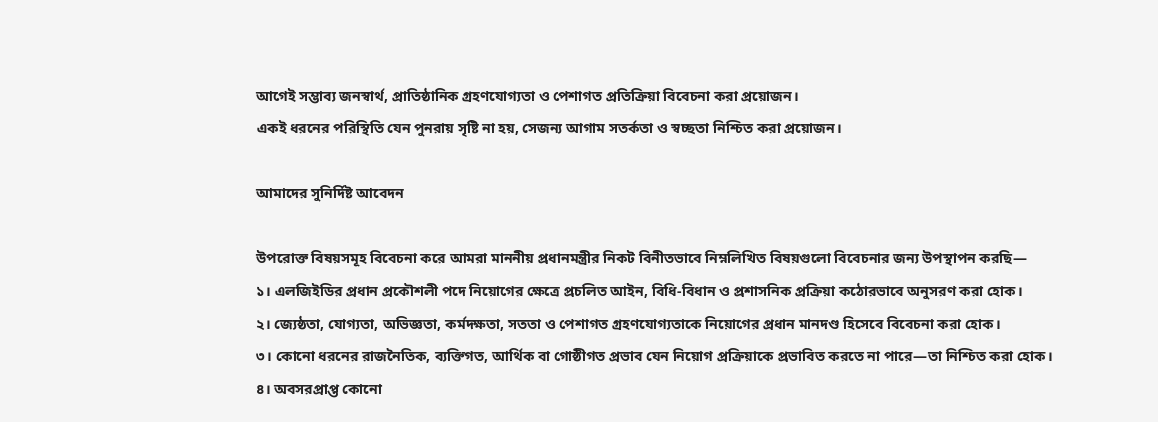আগেই সম্ভাব্য জনস্বার্থ, প্রাতিষ্ঠানিক গ্রহণযোগ্যতা ও পেশাগত প্রতিক্রিয়া বিবেচনা করা প্রয়োজন।
একই ধরনের পরিস্থিতি যেন পুনরায় সৃষ্টি না হয়, সেজন্য আগাম সতর্কতা ও স্বচ্ছতা নিশ্চিত করা প্রয়োজন।

আমাদের সুনির্দিষ্ট আবেদন

উপরোক্ত বিষয়সমূহ বিবেচনা করে আমরা মাননীয় প্রধানমন্ত্রীর নিকট বিনীতভাবে নিম্নলিখিত বিষয়গুলো বিবেচনার জন্য উপস্থাপন করছি—
১। এলজিইডির প্রধান প্রকৌশলী পদে নিয়োগের ক্ষেত্রে প্রচলিত আইন, বিধি-বিধান ও প্রশাসনিক প্রক্রিয়া কঠোরভাবে অনুসরণ করা হোক।
২। জ্যেষ্ঠতা, যোগ্যতা, অভিজ্ঞতা, কর্মদক্ষতা, সততা ও পেশাগত গ্রহণযোগ্যতাকে নিয়োগের প্রধান মানদণ্ড হিসেবে বিবেচনা করা হোক।
৩। কোনো ধরনের রাজনৈতিক, ব্যক্তিগত, আর্থিক বা গোষ্ঠীগত প্রভাব যেন নিয়োগ প্রক্রিয়াকে প্রভাবিত করতে না পারে—তা নিশ্চিত করা হোক।
৪। অবসরপ্রাপ্ত কোনো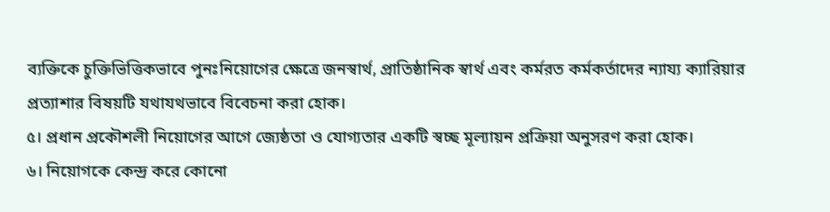ব্যক্তিকে চুক্তিভিত্তিকভাবে পুনঃনিয়োগের ক্ষেত্রে জনস্বার্থ, প্রাতিষ্ঠানিক স্বার্থ এবং কর্মরত কর্মকর্তাদের ন্যায্য ক্যারিয়ার প্রত্যাশার বিষয়টি যথাযথভাবে বিবেচনা করা হোক।
৫। প্রধান প্রকৌশলী নিয়োগের আগে জ্যেষ্ঠতা ও যোগ্যতার একটি স্বচ্ছ মূল্যায়ন প্রক্রিয়া অনুসরণ করা হোক।
৬। নিয়োগকে কেন্দ্র করে কোনো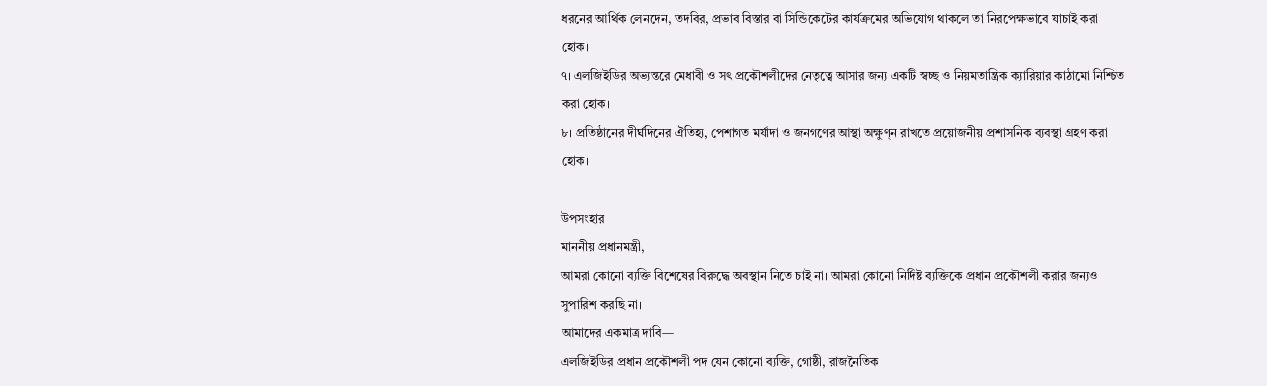ধরনের আর্থিক লেনদেন, তদবির, প্রভাব বিস্তার বা সিন্ডিকেটের কার্যক্রমের অভিযোগ থাকলে তা নিরপেক্ষভাবে যাচাই করা হোক।
৭। এলজিইডির অভ্যন্তরে মেধাবী ও সৎ প্রকৌশলীদের নেতৃত্বে আসার জন্য একটি স্বচ্ছ ও নিয়মতান্ত্রিক ক্যারিয়ার কাঠামো নিশ্চিত করা হোক।
৮। প্রতিষ্ঠানের দীর্ঘদিনের ঐতিহ্য, পেশাগত মর্যাদা ও জনগণের আস্থা অক্ষুণ্ন রাখতে প্রয়োজনীয় প্রশাসনিক ব্যবস্থা গ্রহণ করা হোক।

উপসংহার
মাননীয় প্রধানমন্ত্রী,
আমরা কোনো ব্যক্তি বিশেষের বিরুদ্ধে অবস্থান নিতে চাই না। আমরা কোনো নির্দিষ্ট ব্যক্তিকে প্রধান প্রকৌশলী করার জন্যও সুপারিশ করছি না।
আমাদের একমাত্র দাবি—
এলজিইডির প্রধান প্রকৌশলী পদ যেন কোনো ব্যক্তি, গোষ্ঠী, রাজনৈতিক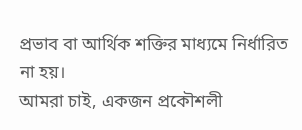প্রভাব বা আর্থিক শক্তির মাধ্যমে নির্ধারিত না হয়।
আমরা চাই, একজন প্রকৌশলী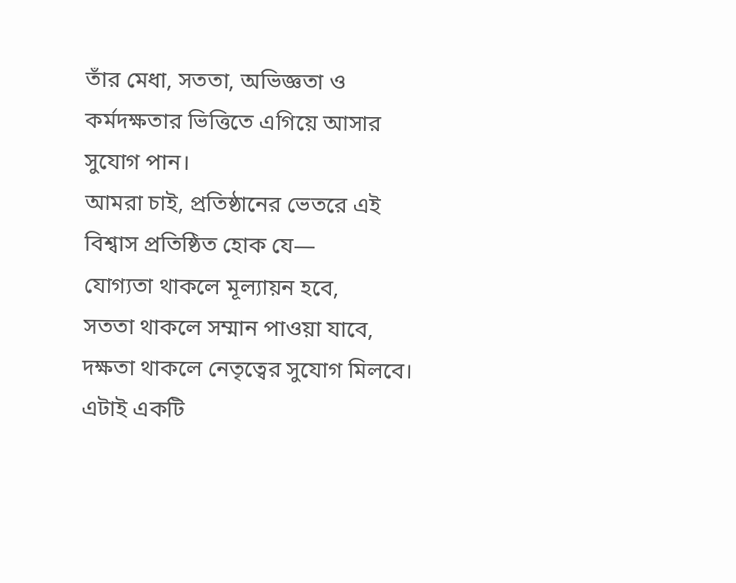তাঁর মেধা, সততা, অভিজ্ঞতা ও কর্মদক্ষতার ভিত্তিতে এগিয়ে আসার সুযোগ পান।
আমরা চাই, প্রতিষ্ঠানের ভেতরে এই বিশ্বাস প্রতিষ্ঠিত হোক যে—
যোগ্যতা থাকলে মূল্যায়ন হবে,
সততা থাকলে সম্মান পাওয়া যাবে,
দক্ষতা থাকলে নেতৃত্বের সুযোগ মিলবে।
এটাই একটি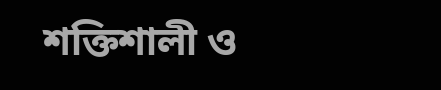শক্তিশালী ও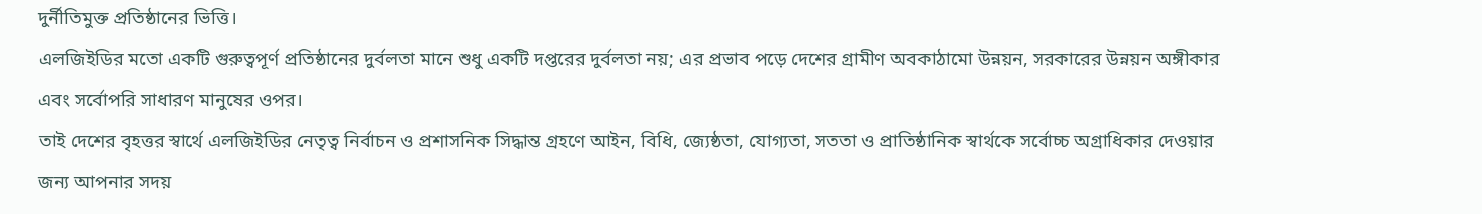দুর্নীতিমুক্ত প্রতিষ্ঠানের ভিত্তি।
এলজিইডির মতো একটি গুরুত্বপূর্ণ প্রতিষ্ঠানের দুর্বলতা মানে শুধু একটি দপ্তরের দুর্বলতা নয়; এর প্রভাব পড়ে দেশের গ্রামীণ অবকাঠামো উন্নয়ন, সরকারের উন্নয়ন অঙ্গীকার এবং সর্বোপরি সাধারণ মানুষের ওপর।
তাই দেশের বৃহত্তর স্বার্থে এলজিইডির নেতৃত্ব নির্বাচন ও প্রশাসনিক সিদ্ধান্ত গ্রহণে আইন, বিধি, জ্যেষ্ঠতা, যোগ্যতা, সততা ও প্রাতিষ্ঠানিক স্বার্থকে সর্বোচ্চ অগ্রাধিকার দেওয়ার জন্য আপনার সদয়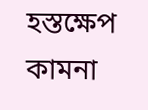হস্তক্ষেপ কামনা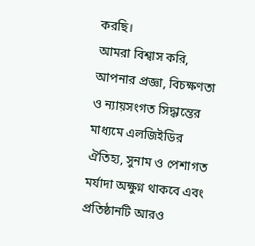করছি।
আমরা বিশ্বাস করি, আপনার প্রজ্ঞা, বিচক্ষণতা ও ন্যায়সংগত সিদ্ধান্তের মাধ্যমে এলজিইডির ঐতিহ্য, সুনাম ও পেশাগত মর্যাদা অক্ষুণ্ন থাকবে এবং প্রতিষ্ঠানটি আরও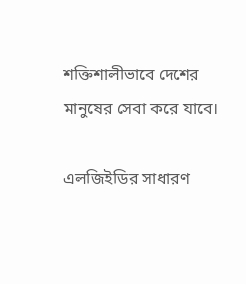শক্তিশালীভাবে দেশের মানুষের সেবা করে যাবে।

এলজিইডির সাধারণ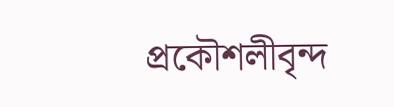প্রকৌশলীবৃন্দ